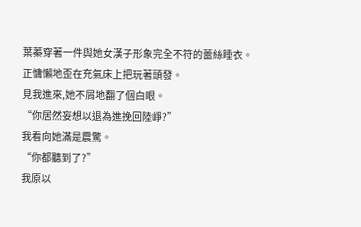葉蓁穿著一件與她女漢子形象完全不符的蕾絲睡衣。
正慵懶地歪在充氣床上把玩著頭發。
見我進來,她不屑地翻了個白眼。
“你居然妄想以退為進挽回陸崢?”
我看向她滿是震驚。
“你都聽到了?”
我原以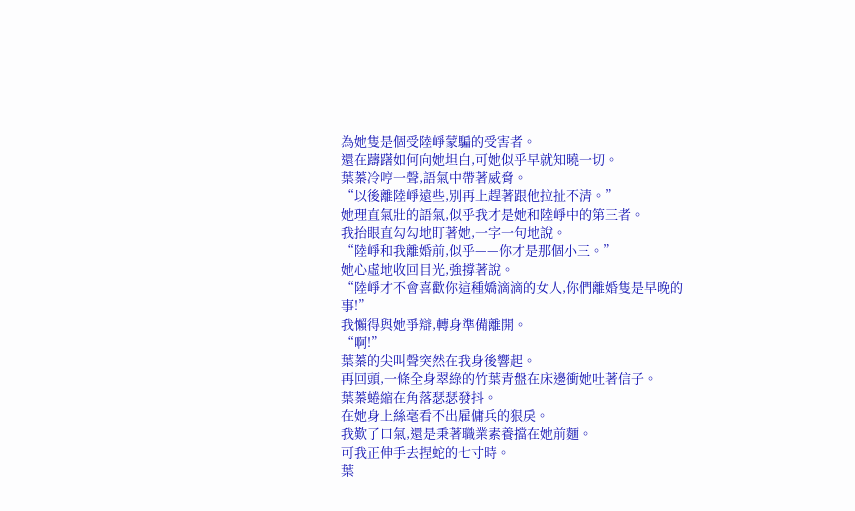為她隻是個受陸崢蒙騙的受害者。
還在躊躇如何向她坦白,可她似乎早就知曉一切。
葉蓁冷哼一聲,語氣中帶著威脅。
“以後離陸崢遠些,別再上趕著跟他拉扯不清。”
她理直氣壯的語氣,似乎我才是她和陸崢中的第三者。
我抬眼直勾勾地盯著她,一字一句地說。
“陸崢和我離婚前,似乎——你才是那個小三。”
她心虛地收回目光,強撐著說。
“陸崢才不會喜歡你這種嬌滴滴的女人,你們離婚隻是早晚的事!”
我懶得與她爭辯,轉身準備離開。
“啊!”
葉蓁的尖叫聲突然在我身後響起。
再回頭,一條全身翠綠的竹葉青盤在床邊衝她吐著信子。
葉蓁蜷縮在角落瑟瑟發抖。
在她身上絲毫看不出雇傭兵的狠戾。
我歎了口氣,還是秉著職業素養擋在她前麵。
可我正伸手去捏蛇的七寸時。
葉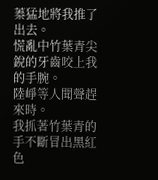蓁猛地將我推了出去。
慌亂中竹葉青尖銳的牙齒咬上我的手腕。
陸崢等人聞聲趕來時。
我抓著竹葉青的手不斷冒出黑紅色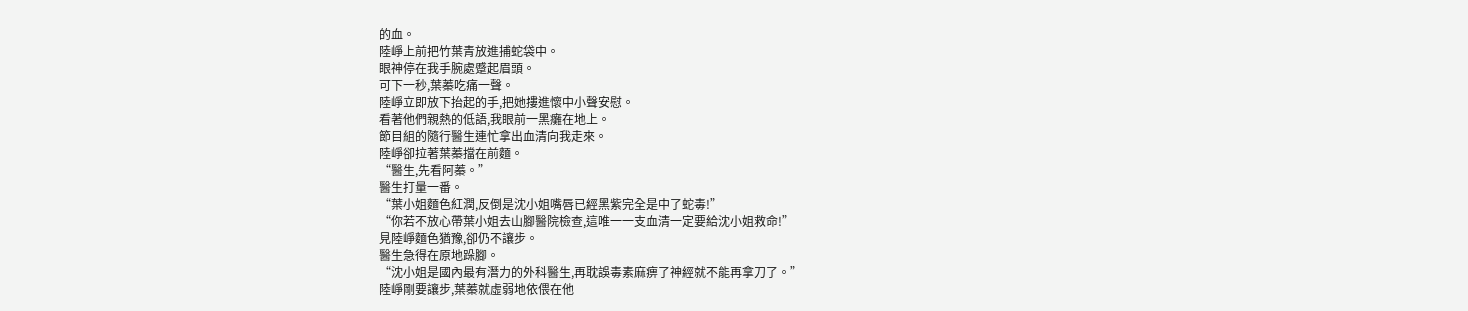的血。
陸崢上前把竹葉青放進捕蛇袋中。
眼神停在我手腕處蹙起眉頭。
可下一秒,葉蓁吃痛一聲。
陸崢立即放下抬起的手,把她摟進懷中小聲安慰。
看著他們親熱的低語,我眼前一黑癱在地上。
節目組的隨行醫生連忙拿出血清向我走來。
陸崢卻拉著葉蓁擋在前麵。
“醫生,先看阿蓁。”
醫生打量一番。
“葉小姐麵色紅潤,反倒是沈小姐嘴唇已經黑紫完全是中了蛇毒!”
“你若不放心帶葉小姐去山腳醫院檢查,這唯一一支血清一定要給沈小姐救命!”
見陸崢麵色猶豫,卻仍不讓步。
醫生急得在原地跺腳。
“沈小姐是國內最有潛力的外科醫生,再耽誤毒素麻痹了神經就不能再拿刀了。”
陸崢剛要讓步,葉蓁就虛弱地依偎在他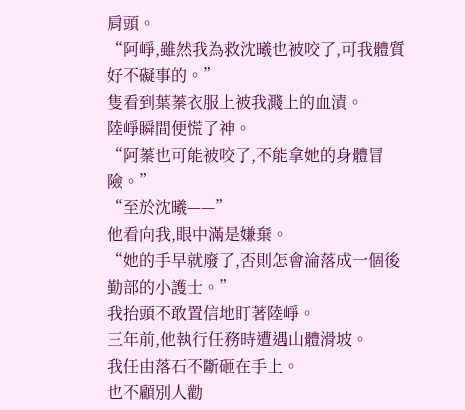肩頭。
“阿崢,雖然我為救沈曦也被咬了,可我體質好不礙事的。”
隻看到葉蓁衣服上被我濺上的血漬。
陸崢瞬間便慌了神。
“阿蓁也可能被咬了,不能拿她的身體冒險。”
“至於沈曦——”
他看向我,眼中滿是嫌棄。
“她的手早就廢了,否則怎會淪落成一個後勤部的小護士。”
我抬頭不敢置信地盯著陸崢。
三年前,他執行任務時遭遇山體滑坡。
我任由落石不斷砸在手上。
也不顧別人勸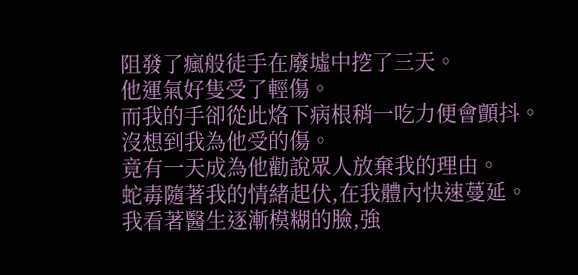阻發了瘋般徒手在廢墟中挖了三天。
他運氣好隻受了輕傷。
而我的手卻從此烙下病根稍一吃力便會顫抖。
沒想到我為他受的傷。
竟有一天成為他勸說眾人放棄我的理由。
蛇毒隨著我的情緒起伏,在我體內快速蔓延。
我看著醫生逐漸模糊的臉,強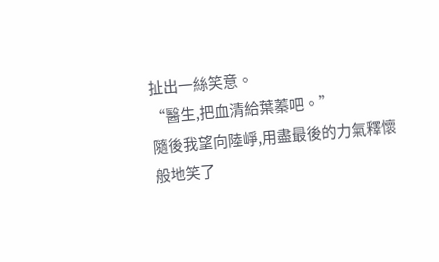扯出一絲笑意。
“醫生,把血清給葉蓁吧。”
隨後我望向陸崢,用盡最後的力氣釋懷般地笑了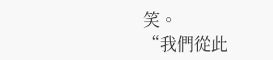笑。
“我們從此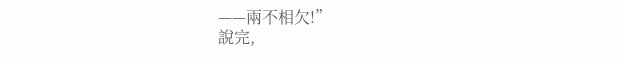——兩不相欠!”
說完,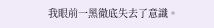我眼前一黑徹底失去了意識。